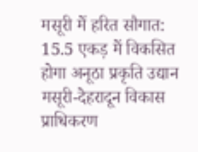मसूरी में हरित सौगात: 15.5 एकड़ में विकसित होगा अनूठा प्रकृति उद्यान
मसूरी-देहरादून विकास प्राधिकरण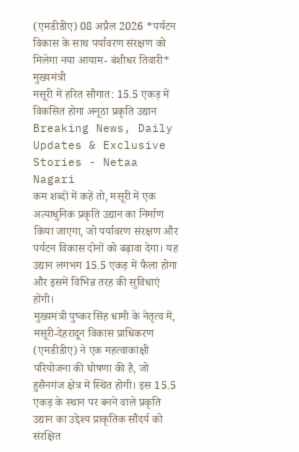(एमडीडीए) 08 अप्रैल 2026 *पर्यटन विकास के साथ पर्यावरण संरक्षण को मिलेगा नया आयाम- बंशीधर तिवारी* मुख्यमंत्री
मसूरी में हरित सौगात: 15.5 एकड़ में विकसित होगा अनूठा प्रकृति उद्यान
Breaking News, Daily Updates & Exclusive Stories - Netaa Nagari
कम शब्दों में कहें तो, मसूरी में एक अत्याधुनिक प्रकृति उद्यान का निर्माण किया जाएगा, जो पर्यावरण संरक्षण और पर्यटन विकास दोनों को बढ़ावा देगा। यह उद्यान लगभग 15.5 एकड़ में फैला होगा और इसमें विभिन्न तरह की सुविधाएं होंगी।
मुख्यमंत्री पुष्कर सिंह धामी के नेतृत्व में, मसूरी-देहरादून विकास प्राधिकरण (एमडीडीए) ने एक महत्वाकांक्षी परियोजना की घोषणा की है, जो हुसैनगंज क्षेत्र में स्थित होगी। इस 15.5 एकड़ के स्थान पर बनने वाले प्रकृति उद्यान का उद्देश्य प्राकृतिक सौंदर्य को संरक्षित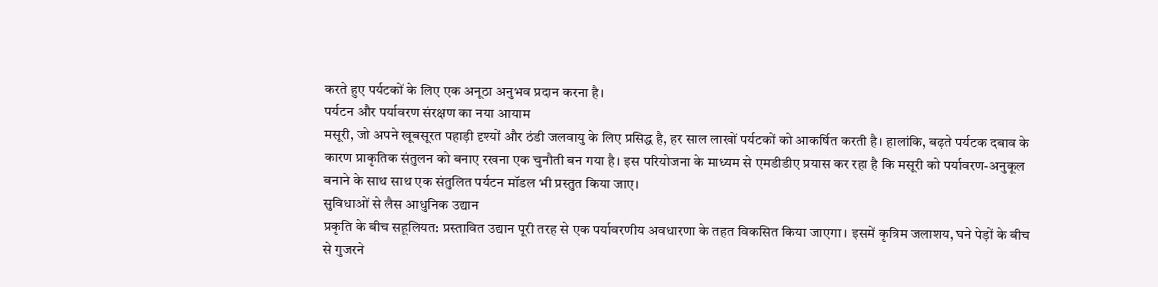करते हुए पर्यटकों के लिए एक अनूठा अनुभव प्रदान करना है।
पर्यटन और पर्यावरण संरक्षण का नया आयाम
मसूरी, जो अपने खूबसूरत पहाड़ी दृश्यों और ठंडी जलवायु के लिए प्रसिद्ध है, हर साल लाखों पर्यटकों को आकर्षित करती है। हालांकि, बढ़ते पर्यटक दबाव के कारण प्राकृतिक संतुलन को बनाए रखना एक चुनौती बन गया है। इस परियोजना के माध्यम से एमडीडीए प्रयास कर रहा है कि मसूरी को पर्यावरण-अनुकूल बनाने के साथ साथ एक संतुलित पर्यटन मॉडल भी प्रस्तुत किया जाए।
सुविधाओं से लैस आधुनिक उद्यान
प्रकृति के बीच सहूलियत: प्रस्तावित उद्यान पूरी तरह से एक पर्यावरणीय अवधारणा के तहत विकसित किया जाएगा। इसमें कृत्रिम जलाशय, घने पेड़ों के बीच से गुजरने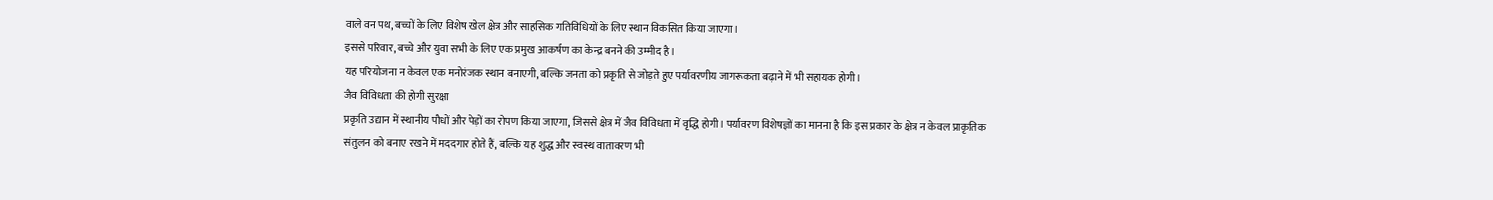वाले वन पथ, बच्चों के लिए विशेष खेल क्षेत्र और साहसिक गतिविधियों के लिए स्थान विकसित किया जाएगा।
इससे परिवार, बच्चे और युवा सभी के लिए एक प्रमुख आकर्षण का केन्द्र बनने की उम्मीद है।
यह परियोजना न केवल एक मनोरंजक स्थान बनाएगी, बल्कि जनता को प्रकृति से जोड़ते हुए पर्यावरणीय जागरूकता बढ़ाने में भी सहायक होगी।
जैव विविधता की होगी सुरक्षा
प्रकृति उद्यान में स्थानीय पौधों और पेड़ों का रोपण किया जाएगा, जिससे क्षेत्र में जैव विविधता में वृद्धि होगी। पर्यावरण विशेषज्ञों का मानना है कि इस प्रकार के क्षेत्र न केवल प्राकृतिक संतुलन को बनाए रखने में मददगार होते हैं, बल्कि यह शुद्ध और स्वस्थ वातावरण भी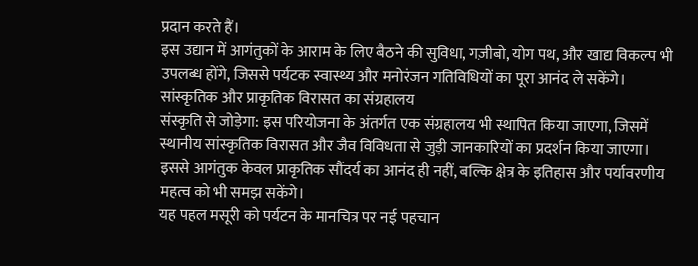प्रदान करते हैं।
इस उद्यान में आगंतुकों के आराम के लिए बैठने की सुविधा, गज़ीबो, योग पथ, और खाद्य विकल्प भी उपलब्ध होंगे, जिससे पर्यटक स्वास्थ्य और मनोरंजन गतिविधियों का पूरा आनंद ले सकेंगे।
सांस्कृतिक और प्राकृतिक विरासत का संग्रहालय
संस्कृति से जोड़ेगा: इस परियोजना के अंतर्गत एक संग्रहालय भी स्थापित किया जाएगा, जिसमें स्थानीय सांस्कृतिक विरासत और जैव विविधता से जुड़ी जानकारियों का प्रदर्शन किया जाएगा। इससे आगंतुक केवल प्राकृतिक सौंदर्य का आनंद ही नहीं, बल्कि क्षेत्र के इतिहास और पर्यावरणीय महत्व को भी समझ सकेंगे।
यह पहल मसूरी को पर्यटन के मानचित्र पर नई पहचान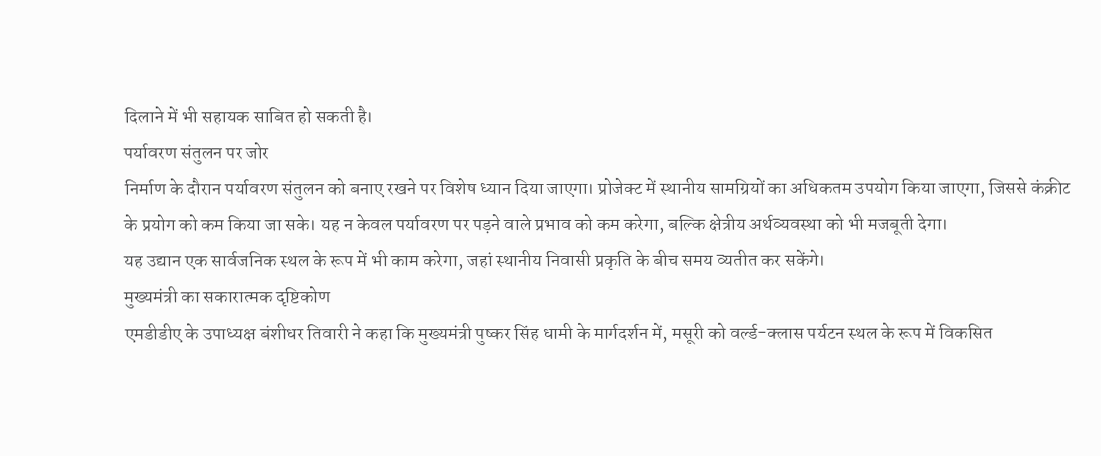दिलाने में भी सहायक साबित हो सकती है।
पर्यावरण संतुलन पर जोर
निर्माण के दौरान पर्यावरण संतुलन को बनाए रखने पर विशेष ध्यान दिया जाएगा। प्रोजेक्ट में स्थानीय सामग्रियों का अधिकतम उपयोग किया जाएगा, जिससे कंक्रीट के प्रयोग को कम किया जा सके। यह न केवल पर्यावरण पर पड़ने वाले प्रभाव को कम करेगा, बल्कि क्षेत्रीय अर्थव्यवस्था को भी मजबूती देगा।
यह उद्यान एक सार्वजनिक स्थल के रूप में भी काम करेगा, जहां स्थानीय निवासी प्रकृति के बीच समय व्यतीत कर सकेंगे।
मुख्यमंत्री का सकारात्मक दृष्टिकोण
एमडीडीए के उपाध्यक्ष बंशीधर तिवारी ने कहा कि मुख्यमंत्री पुष्कर सिंह धामी के मार्गदर्शन में, मसूरी को वर्ल्ड-क्लास पर्यटन स्थल के रूप में विकसित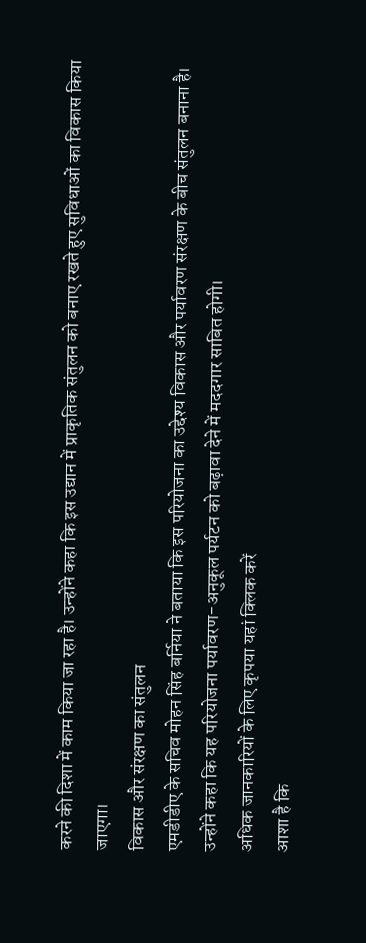करने की दिशा में काम किया जा रहा है। उन्होंने कहा कि इस उद्यान में प्राकृतिक संतुलन को बनाए रखते हुए सुविधाओं का विकास किया जाएगा।
विकास और संरक्षण का संतुलन
एमडीडीए के सचिव मोहन सिंह बर्निया ने बताया कि इस परियोजना का उद्देश्य विकास और पर्यावरण संरक्षण के बीच संतुलन बनाना है। उन्होंने कहा कि यह परियोजना पर्यावरण-अनुकूल पर्यटन को बढ़ावा देने में मददगार साबित होगी।
अधिक जानकारियों के लिए कृपया यहां क्लिक करें
आशा है कि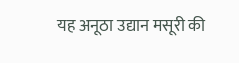यह अनूठा उद्यान मसूरी की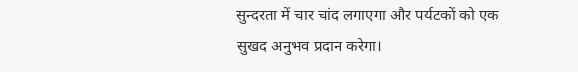सुन्दरता में चार चांद लगाएगा और पर्यटकों को एक सुखद अनुभव प्रदान करेगा।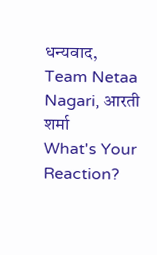धन्यवाद,
Team Netaa Nagari, आरती शर्मा
What's Your Reaction?